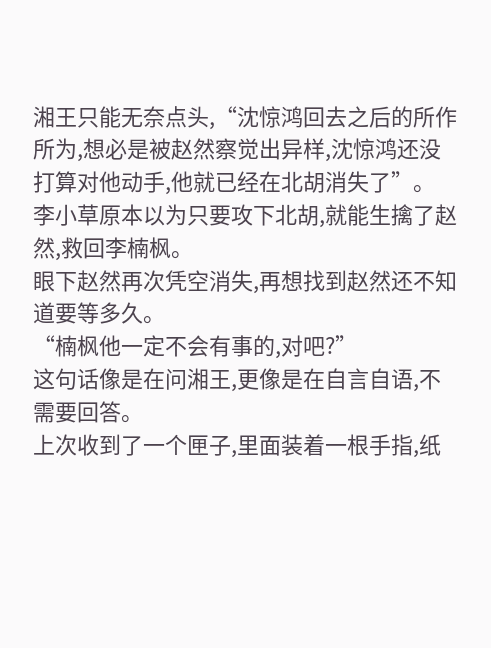湘王只能无奈点头,“沈惊鸿回去之后的所作所为,想必是被赵然察觉出异样,沈惊鸿还没打算对他动手,他就已经在北胡消失了”。
李小草原本以为只要攻下北胡,就能生擒了赵然,救回李楠枫。
眼下赵然再次凭空消失,再想找到赵然还不知道要等多久。
“楠枫他一定不会有事的,对吧?”
这句话像是在问湘王,更像是在自言自语,不需要回答。
上次收到了一个匣子,里面装着一根手指,纸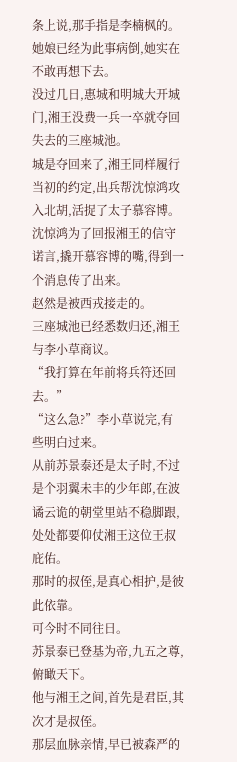条上说,那手指是李楠枫的。
她娘已经为此事病倒,她实在不敢再想下去。
没过几日,惠城和明城大开城门,湘王没费一兵一卒就夺回失去的三座城池。
城是夺回来了,湘王同样履行当初的约定,出兵帮沈惊鸿攻入北胡,活捉了太子慕容博。
沈惊鸿为了回报湘王的信守诺言,撬开慕容博的嘴,得到一个消息传了出来。
赵然是被西戎接走的。
三座城池已经悉数归还,湘王与李小草商议。
“我打算在年前将兵符还回去。”
“这么急?”李小草说完,有些明白过来。
从前苏景泰还是太子时,不过是个羽翼未丰的少年郎,在波谲云诡的朝堂里站不稳脚跟,处处都要仰仗湘王这位王叔庇佑。
那时的叔侄,是真心相护,是彼此依靠。
可今时不同往日。
苏景泰已登基为帝,九五之尊,俯瞰天下。
他与湘王之间,首先是君臣,其次才是叔侄。
那层血脉亲情,早已被森严的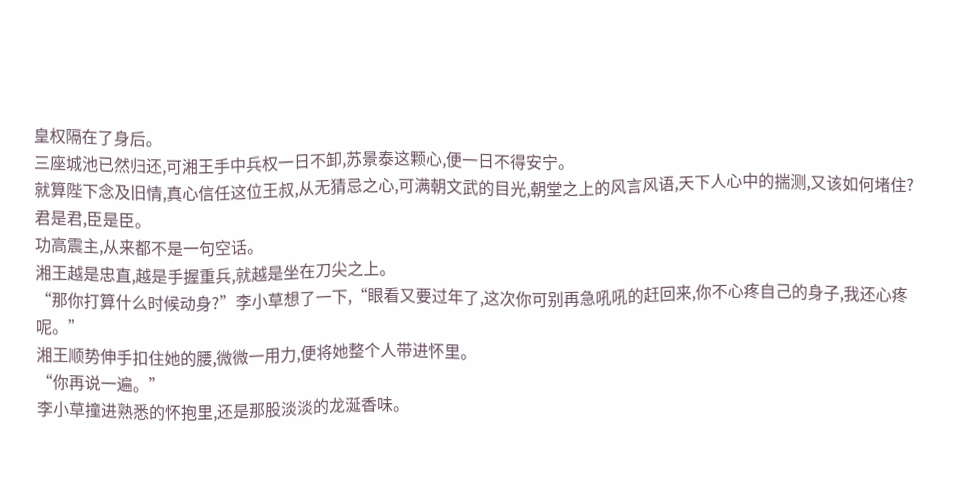皇权隔在了身后。
三座城池已然归还,可湘王手中兵权一日不卸,苏景泰这颗心,便一日不得安宁。
就算陛下念及旧情,真心信任这位王叔,从无猜忌之心,可满朝文武的目光,朝堂之上的风言风语,天下人心中的揣测,又该如何堵住?
君是君,臣是臣。
功高震主,从来都不是一句空话。
湘王越是忠直,越是手握重兵,就越是坐在刀尖之上。
“那你打算什么时候动身?”李小草想了一下,“眼看又要过年了,这次你可别再急吼吼的赶回来,你不心疼自己的身子,我还心疼呢。”
湘王顺势伸手扣住她的腰,微微一用力,便将她整个人带进怀里。
“你再说一遍。”
李小草撞进熟悉的怀抱里,还是那股淡淡的龙涎香味。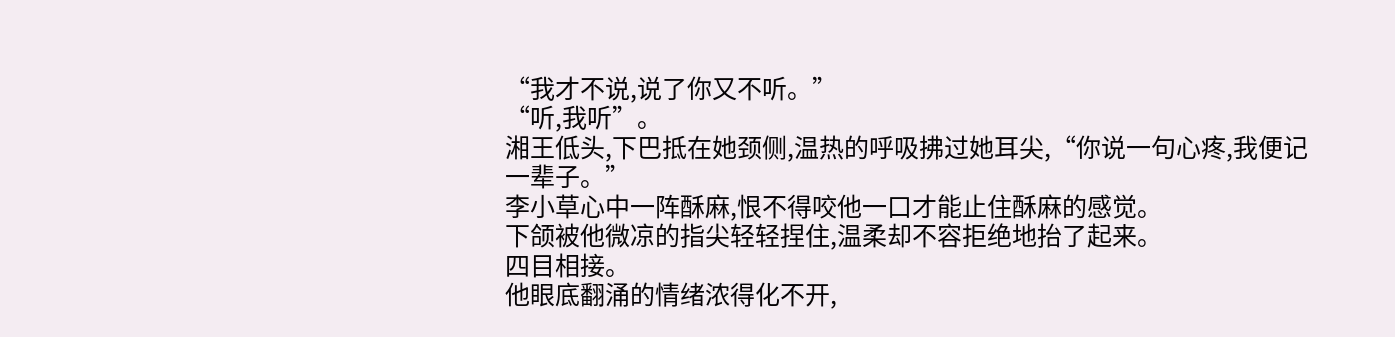“我才不说,说了你又不听。”
“听,我听”。
湘王低头,下巴抵在她颈侧,温热的呼吸拂过她耳尖,“你说一句心疼,我便记一辈子。”
李小草心中一阵酥麻,恨不得咬他一口才能止住酥麻的感觉。
下颌被他微凉的指尖轻轻捏住,温柔却不容拒绝地抬了起来。
四目相接。
他眼底翻涌的情绪浓得化不开,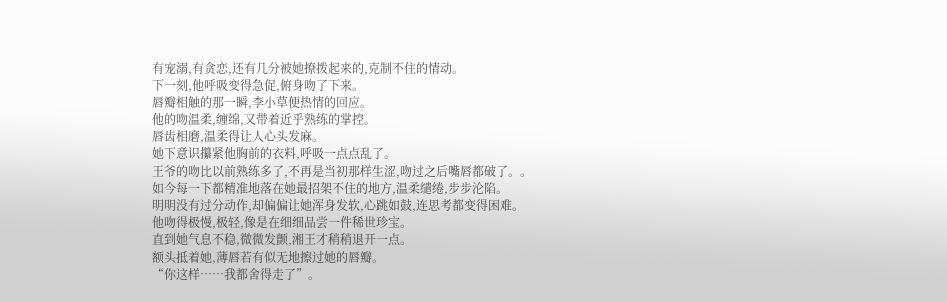有宠溺,有贪恋,还有几分被她撩拨起来的,克制不住的情动。
下一刻,他呼吸变得急促,俯身吻了下来。
唇瓣相触的那一瞬,李小草便热情的回应。
他的吻温柔,缠绵,又带着近乎熟练的掌控。
唇齿相磨,温柔得让人心头发麻。
她下意识攥紧他胸前的衣料,呼吸一点点乱了。
王爷的吻比以前熟练多了,不再是当初那样生涩,吻过之后嘴唇都破了。。
如今每一下都精准地落在她最招架不住的地方,温柔缱绻,步步沦陷。
明明没有过分动作,却偏偏让她浑身发软,心跳如鼓,连思考都变得困难。
他吻得极慢,极轻,像是在细细品尝一件稀世珍宝。
直到她气息不稳,微微发颤,湘王才稍稍退开一点。
额头抵着她,薄唇若有似无地擦过她的唇瓣。
“你这样……我都舍得走了”。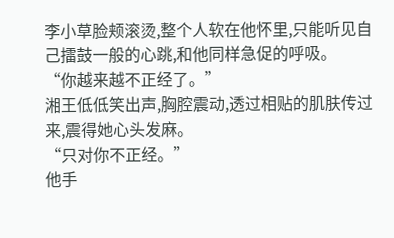李小草脸颊滚烫,整个人软在他怀里,只能听见自己擂鼓一般的心跳,和他同样急促的呼吸。
“你越来越不正经了。”
湘王低低笑出声,胸腔震动,透过相贴的肌肤传过来,震得她心头发麻。
“只对你不正经。”
他手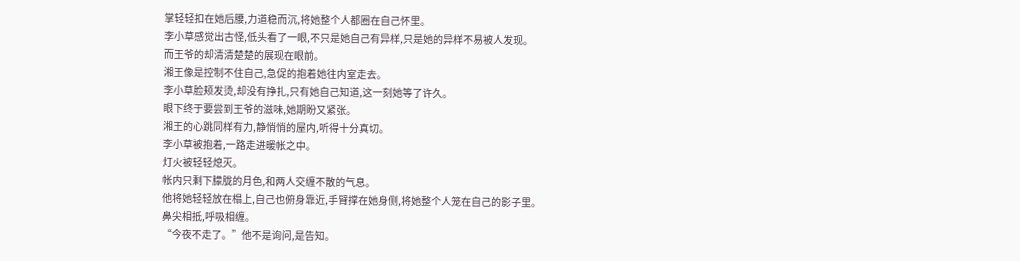掌轻轻扣在她后腰,力道稳而沉,将她整个人都圈在自己怀里。
李小草感觉出古怪,低头看了一眼,不只是她自己有异样,只是她的异样不易被人发现。
而王爷的却清清楚楚的展现在眼前。
湘王像是控制不住自己,急促的抱着她往内室走去。
李小草脸颊发烫,却没有挣扎,只有她自己知道,这一刻她等了许久。
眼下终于要尝到王爷的滋味,她期盼又紧张。
湘王的心跳同样有力,静悄悄的屋内,听得十分真切。
李小草被抱着,一路走进暖帐之中。
灯火被轻轻熄灭。
帐内只剩下朦胧的月色,和两人交缠不散的气息。
他将她轻轻放在榻上,自己也俯身靠近,手臂撑在她身侧,将她整个人笼在自己的影子里。
鼻尖相抵,呼吸相缠。
“今夜不走了。”他不是询问,是告知。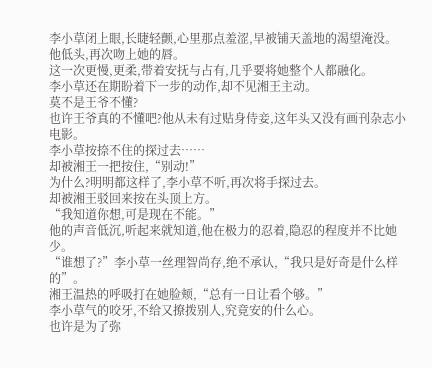李小草闭上眼,长睫轻颤,心里那点羞涩,早被铺天盖地的渴望淹没。
他低头,再次吻上她的唇。
这一次更慢,更柔,带着安抚与占有,几乎要将她整个人都融化。
李小草还在期盼着下一步的动作,却不见湘王主动。
莫不是王爷不懂?
也许王爷真的不懂吧?他从未有过贴身侍妾,这年头又没有画刊杂志小电影。
李小草按捺不住的探过去……
却被湘王一把按住,“别动!”
为什么?明明都这样了,李小草不听,再次将手探过去。
却被湘王驳回来按在头顶上方。
“我知道你想,可是现在不能。”
他的声音低沉,听起来就知道,他在极力的忍着,隐忍的程度并不比她少。
“谁想了?”李小草一丝理智尚存,绝不承认,“我只是好奇是什么样的”。
湘王温热的呼吸打在她脸颊,“总有一日让看个够。”
李小草气的咬牙,不给又撩拨别人,究竟安的什么心。
也许是为了弥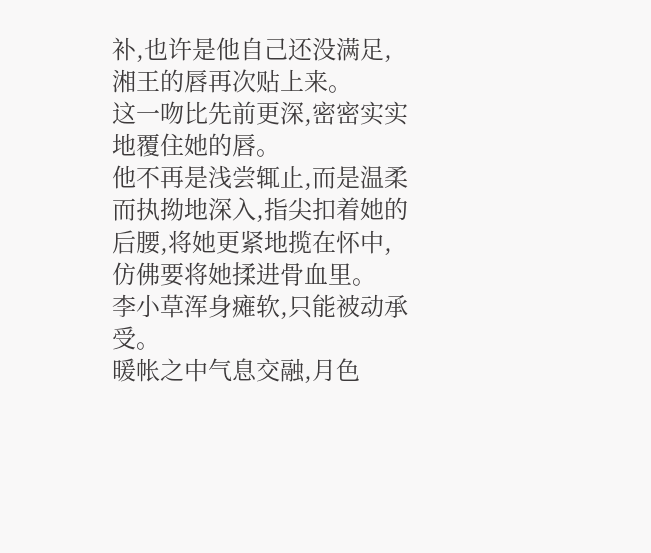补,也许是他自己还没满足,湘王的唇再次贴上来。
这一吻比先前更深,密密实实地覆住她的唇。
他不再是浅尝辄止,而是温柔而执拗地深入,指尖扣着她的后腰,将她更紧地揽在怀中,仿佛要将她揉进骨血里。
李小草浑身瘫软,只能被动承受。
暖帐之中气息交融,月色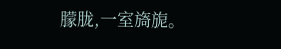朦胧,一室旖旎。